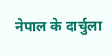नेपाल के दार्चुला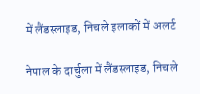में लैंडस्लाइड, निचले इलाकों में अलर्ट

नेपाल के दार्चुला में लैंडस्लाइड, निचले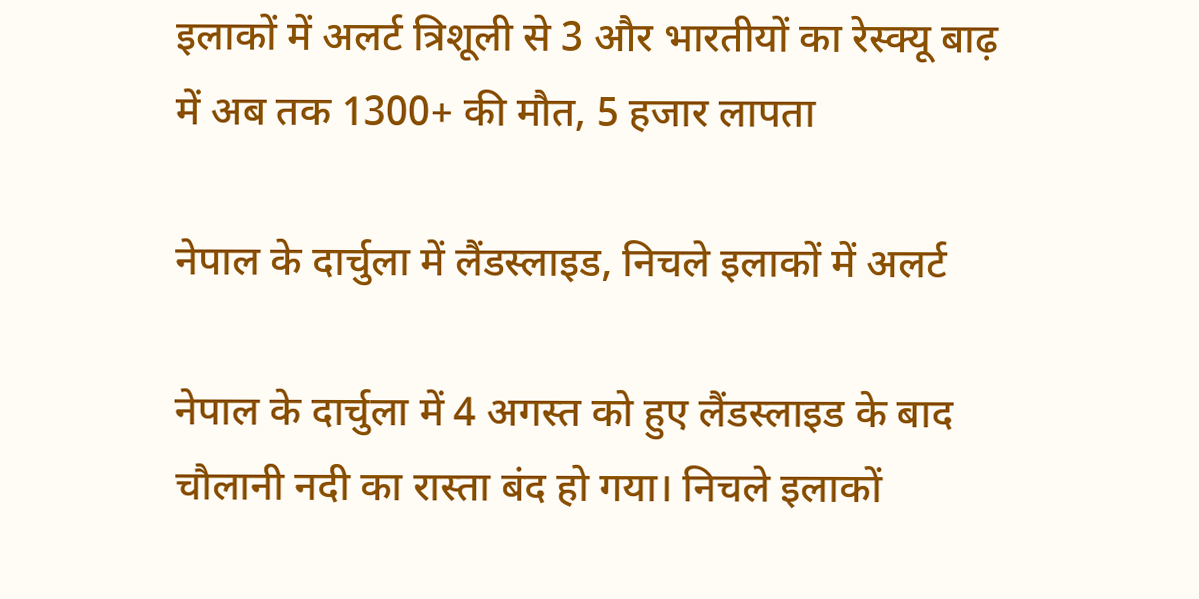इलाकों में अलर्ट त्रिशूली से 3 और भारतीयों का रेस्क्यू बाढ़ में अब तक 1300+ की मौत, 5 हजार लापता

नेपाल के दार्चुला में लैंडस्लाइड, निचले इलाकों में अलर्ट

नेपाल के दार्चुला में 4 अगस्त को हुए लैंडस्लाइड के बाद चौलानी नदी का रास्ता बंद हो गया। निचले इलाकों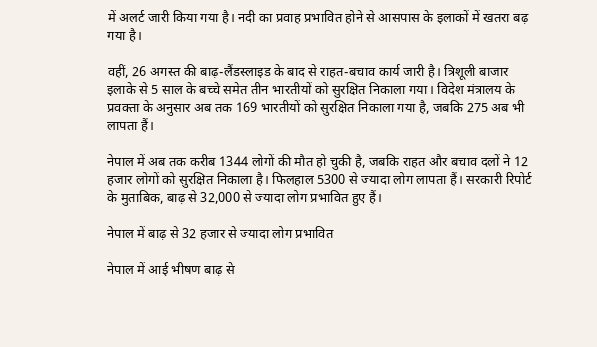में अलर्ट जारी किया गया है। नदी का प्रवाह प्रभावित होने से आसपास के इलाकों में खतरा बढ़ गया है।

वहीं, 26 अगस्त की बाढ़-लैंडस्लाइड के बाद से राहत-बचाव कार्य जारी है। त्रिशूली बाजार इलाके से 5 साल के बच्चे समेत तीन भारतीयों को सुरक्षित निकाला गया। विदेश मंत्रालय के प्रवक्ता के अनुसार अब तक 169 भारतीयों को सुरक्षित निकाला गया है, जबकि 275 अब भी लापता हैं।

नेपाल में अब तक करीब 1344 लोगों की मौत हो चुकी है, जबकि राहत और बचाव दलों ने 12 हजार लोगों को सुरक्षित निकाला है। फिलहाल 5300 से ज्यादा लोग लापता हैं। सरकारी रिपोर्ट के मुताबिक, बाढ़ से 32,000 से ज्यादा लोग प्रभावित हुए हैं।

नेपाल में बाढ़ से 32 हजार से ज्यादा लोग प्रभावित

नेपाल में आई भीषण बाढ़ से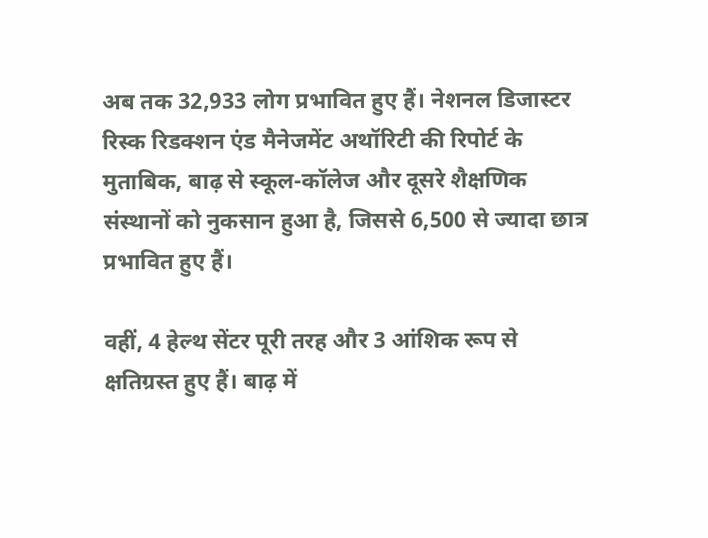अब तक 32,933 लोग प्रभावित हुए हैं। नेशनल डिजास्टर रिस्क रिडक्शन एंड मैनेजमेंट अथॉरिटी की रिपोर्ट के मुताबिक, बाढ़ से स्कूल-कॉलेज और दूसरे शैक्षणिक संस्थानों को नुकसान हुआ है, जिससे 6,500 से ज्यादा छात्र प्रभावित हुए हैं।

वहीं, 4 हेल्थ सेंटर पूरी तरह और 3 आंशिक रूप से क्षतिग्रस्त हुए हैं। बाढ़ में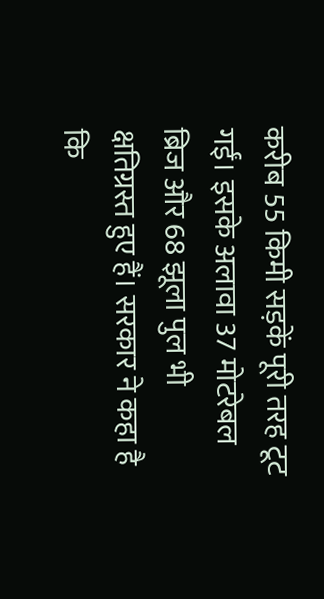करीब 55 किमी सड़कें पूरी तरह टूट गईं। इसके अलावा 37 मोटरेबल ब्रिज और 68 झूला पुल भी क्षतिग्रस्त हुए हैं। सरकार ने कहा है कि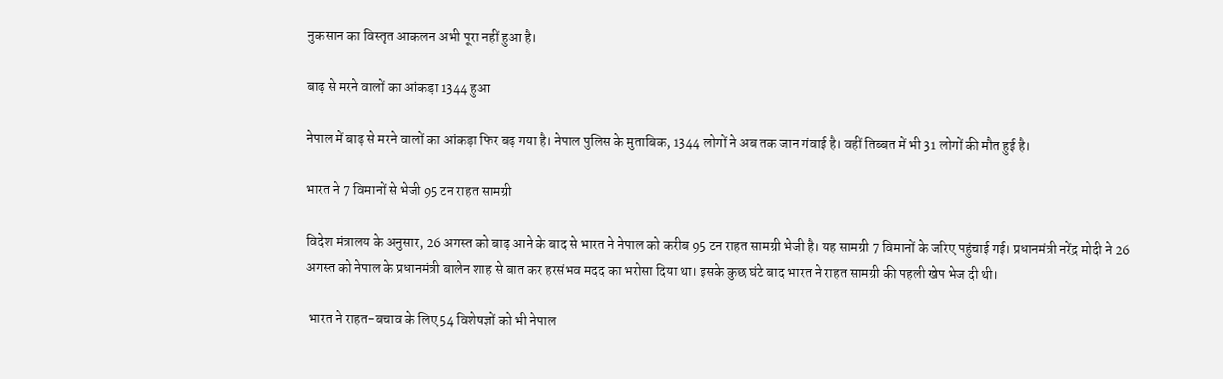नुकसान का विस्तृत आकलन अभी पूरा नहीं हुआ है।

बाढ़ से मरने वालों का आंकड़ा 1344 हुआ

नेपाल में बाढ़ से मरने वालों का आंकड़ा फिर बढ़ गया है। नेपाल पुलिस के मुताबिक, 1344 लोगों ने अब तक जान गंवाई है। वहीं तिब्बत में भी 31 लोगों की मौत हुई है।

भारत ने 7 विमानों से भेजी 95 टन राहत सामग्री

विदेश मंत्रालय के अनुसार, 26 अगस्त को बाढ़ आने के बाद से भारत ने नेपाल को करीब 95 टन राहत सामग्री भेजी है। यह सामग्री 7 विमानों के जरिए पहुंचाई गई। प्रधानमंत्री नरेंद्र मोदी ने 26 अगस्त को नेपाल के प्रधानमंत्री बालेन शाह से बात कर हरसंभव मदद का भरोसा दिया था। इसके कुछ घंटे बाद भारत ने राहत सामग्री की पहली खेप भेज दी थी।

 भारत ने राहत-बचाव के लिए 54 विशेषज्ञों को भी नेपाल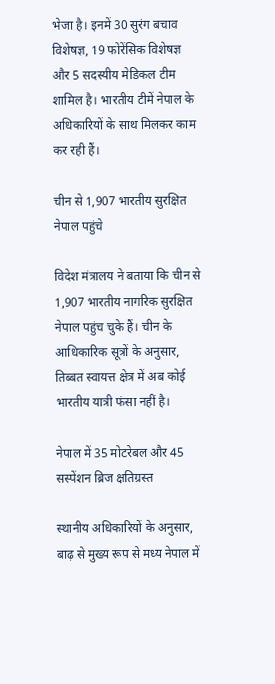भेजा है। इनमें 30 सुरंग बचाव विशेषज्ञ, 19 फोरेंसिक विशेषज्ञ और 5 सदस्यीय मेडिकल टीम शामिल है। भारतीय टीमें नेपाल के अधिकारियों के साथ मिलकर काम कर रही हैं।

चीन से 1,907 भारतीय सुरक्षित नेपाल पहुंचे

विदेश मंत्रालय ने बताया कि चीन से 1,907 भारतीय नागरिक सुरक्षित नेपाल पहुंच चुके हैं। चीन के आधिकारिक सूत्रों के अनुसार, तिब्बत स्वायत्त क्षेत्र में अब कोई भारतीय यात्री फंसा नहीं है।

नेपाल में 35 मोटरेबल और 45 सस्पेंशन ब्रिज क्षतिग्रस्त

स्थानीय अधिकारियों के अनुसार, बाढ़ से मुख्य रूप से मध्य नेपाल में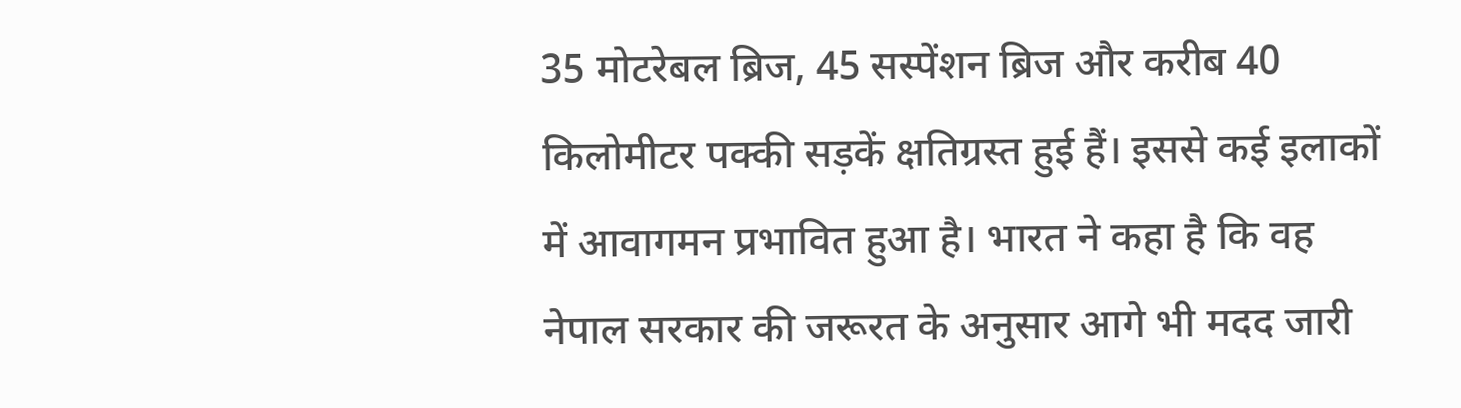35 मोटरेबल ब्रिज, 45 सस्पेंशन ब्रिज और करीब 40 किलोमीटर पक्की सड़कें क्षतिग्रस्त हुई हैं। इससे कई इलाकों में आवागमन प्रभावित हुआ है। भारत ने कहा है कि वह नेपाल सरकार की जरूरत के अनुसार आगे भी मदद जारी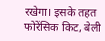रखेगा। इसके तहत फोरेंसिक किट, बेली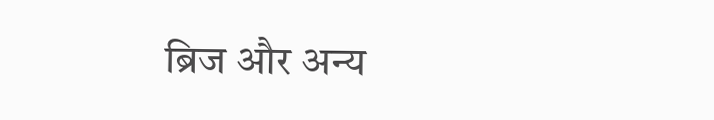ब्रिज और अन्य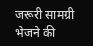जरूरी सामग्री भेजने की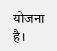योजना है।